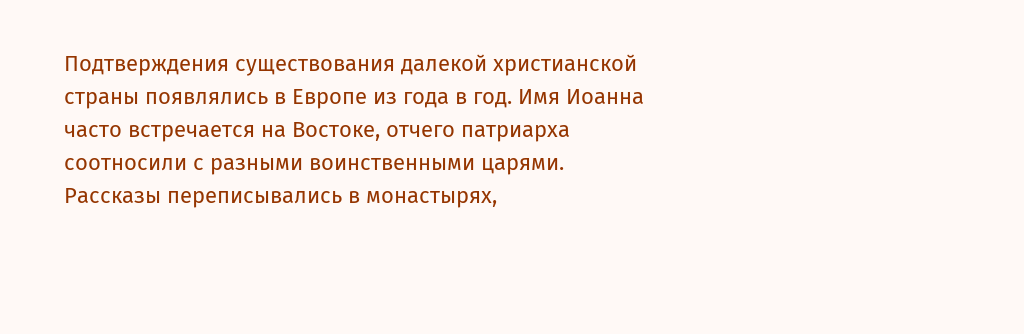Подтверждения существования далекой христианской страны появлялись в Европе из года в год. Имя Иоанна часто встречается на Востоке, отчего патриарха соотносили с разными воинственными царями. Рассказы переписывались в монастырях,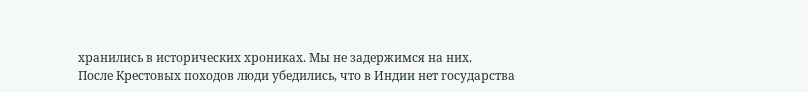хранились в исторических хрониках. Мы не задержимся на них.
После Крестовых походов люди убедились, что в Индии нет государства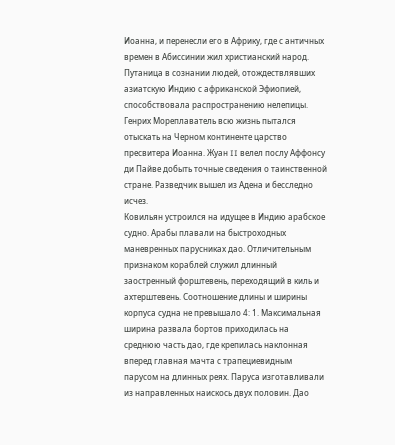Иоанна, и перенесли его в Африку, где с античных времен в Абиссинии жил христианский народ. Путаница в сознании людей, отождествлявших азиатскую Индию с африканской Эфиопией, способствовала распространению нелепицы. Генрих Мореплаватель всю жизнь пытался отыскать на Черном континенте царство пресвитера Иоанна. Жуан II велел послу Аффонсу ди Пайве добыть точные сведения о таинственной стране. Разведчик вышел из Адена и бесследно исчез.
Ковильян устроился на идущее в Индию арабское судно. Арабы плавали на быстроходных маневренных парусниках дао. Отличительным признаком кораблей служил длинный заостренный форштевень, переходящий в киль и ахтерштевень. Соотношение длины и ширины корпуса судна не превышало 4: 1. Максимальная ширина развала бортов приходилась на среднюю часть дао, где крепилась наклонная вперед главная мачта с трапециевидным парусом на длинных реях. Паруса изготавливали из направленных наискось двух половин. Дао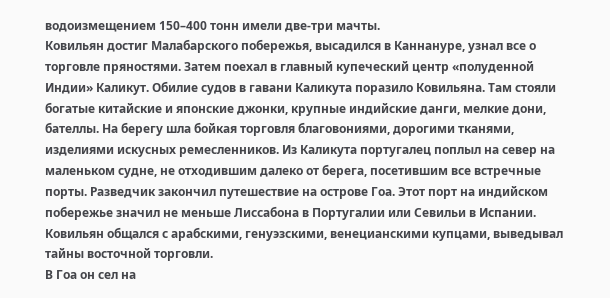водоизмещением 150–400 тонн имели две-три мачты.
Ковильян достиг Малабарского побережья, высадился в Каннануре, узнал все о торговле пряностями. Затем поехал в главный купеческий центр «полуденной Индии» Каликут. Обилие судов в гавани Каликута поразило Ковильяна. Там стояли богатые китайские и японские джонки, крупные индийские данги, мелкие дони, бателлы. На берегу шла бойкая торговля благовониями, дорогими тканями, изделиями искусных ремесленников. Из Каликута португалец поплыл на север на маленьком судне, не отходившим далеко от берега, посетившим все встречные порты. Разведчик закончил путешествие на острове Гоа. Этот порт на индийском побережье значил не меньше Лиссабона в Португалии или Севильи в Испании. Ковильян общался с арабскими, генуэзскими, венецианскими купцами, выведывал тайны восточной торговли.
В Гоа он сел на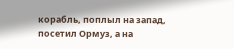корабль, поплыл на запад, посетил Ормуз, а на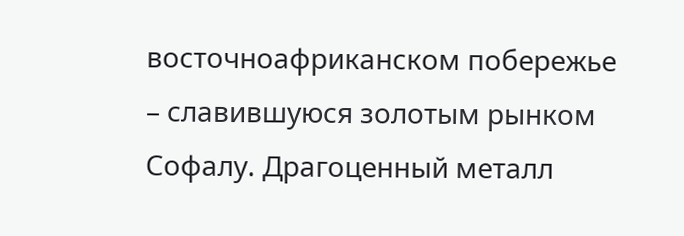восточноафриканском побережье – славившуюся золотым рынком Софалу. Драгоценный металл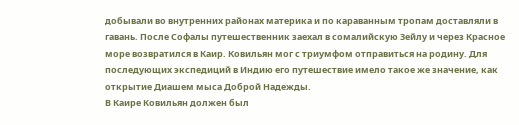добывали во внутренних районах материка и по караванным тропам доставляли в гавань. После Софалы путешественник заехал в сомалийскую Зейлу и через Красное море возвратился в Каир. Ковильян мог с триумфом отправиться на родину. Для последующих экспедиций в Индию его путешествие имело такое же значение, как открытие Диашем мыса Доброй Надежды.
В Каире Ковильян должен был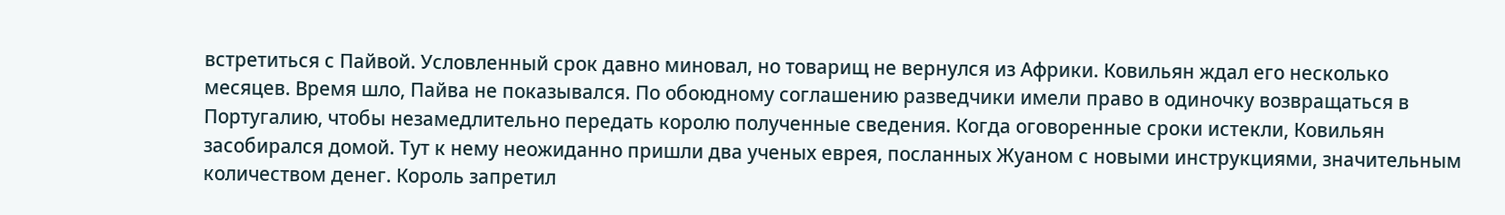встретиться с Пайвой. Условленный срок давно миновал, но товарищ не вернулся из Африки. Ковильян ждал его несколько месяцев. Время шло, Пайва не показывался. По обоюдному соглашению разведчики имели право в одиночку возвращаться в Португалию, чтобы незамедлительно передать королю полученные сведения. Когда оговоренные сроки истекли, Ковильян засобирался домой. Тут к нему неожиданно пришли два ученых еврея, посланных Жуаном с новыми инструкциями, значительным количеством денег. Король запретил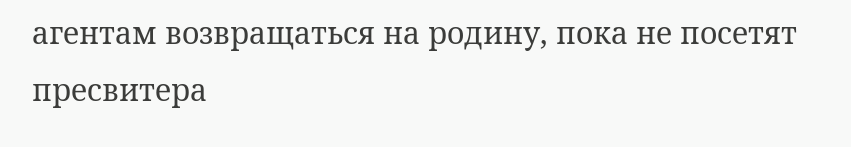агентам возвращаться на родину, пока не посетят пресвитера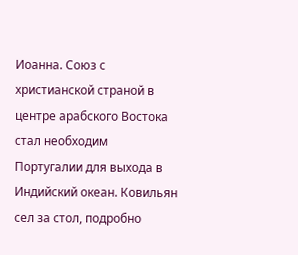Иоанна. Союз с христианской страной в центре арабского Востока стал необходим Португалии для выхода в Индийский океан. Ковильян сел за стол, подробно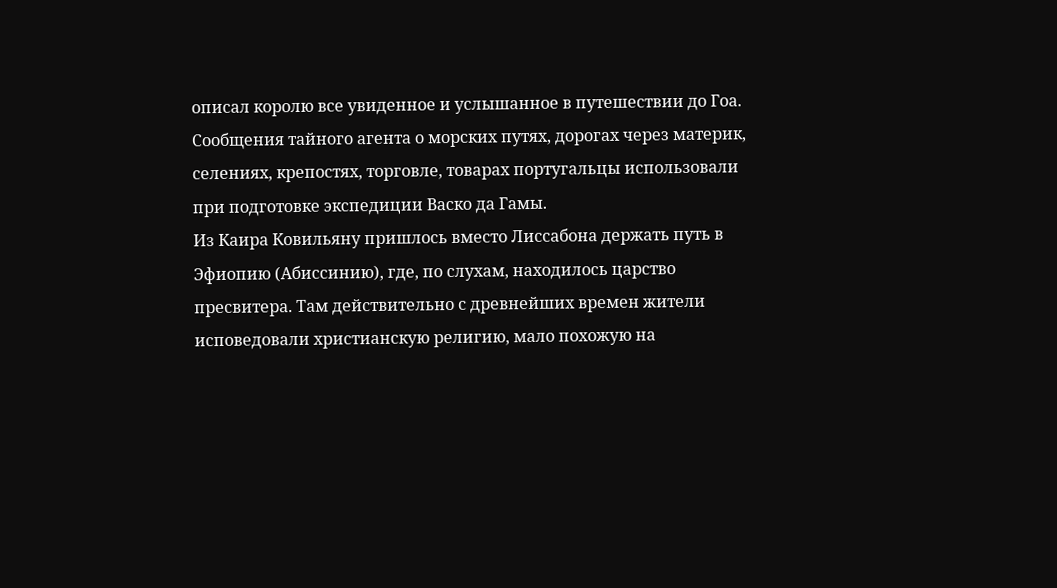описал королю все увиденное и услышанное в путешествии до Гоа. Сообщения тайного агента о морских путях, дорогах через материк, селениях, крепостях, торговле, товарах португальцы использовали при подготовке экспедиции Васко да Гамы.
Из Каира Ковильяну пришлось вместо Лиссабона держать путь в Эфиопию (Абиссинию), где, по слухам, находилось царство пресвитера. Там действительно с древнейших времен жители исповедовали христианскую религию, мало похожую на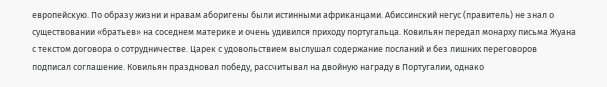европейскую. По образу жизни и нравам аборигены были истинными африканцами. Абиссинский негус (правитель) не знал о существовании «братьев» на соседнем материке и очень удивился приходу португальца. Ковильян передал монарху письма Жуана с текстом договора о сотрудничестве. Царек с удовольствием выслушал содержание посланий и без лишних переговоров подписал соглашение. Ковильян праздновал победу, рассчитывал на двойную награду в Португалии, однако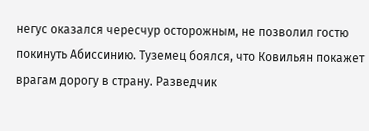негус оказался чересчур осторожным, не позволил гостю покинуть Абиссинию. Туземец боялся, что Ковильян покажет врагам дорогу в страну. Разведчик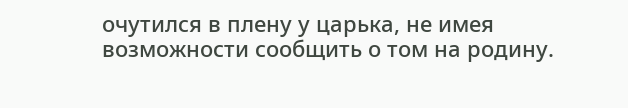очутился в плену у царька, не имея возможности сообщить о том на родину.